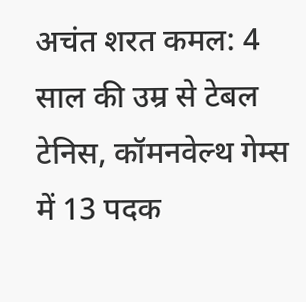अचंत शरत कमल: 4 साल की उम्र से टेबल टेनिस, कॉमनवेल्थ गेम्स में 13 पदक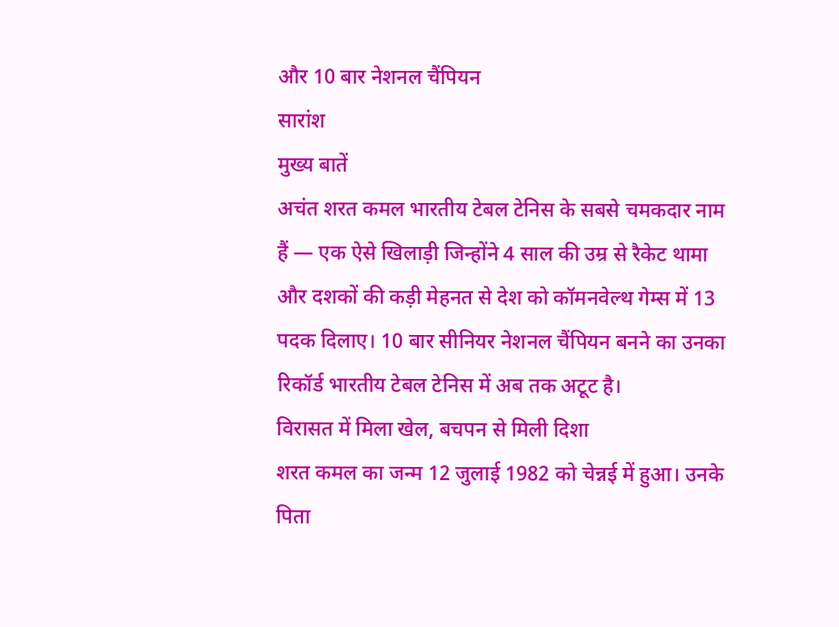और 10 बार नेशनल चैंपियन
सारांश
मुख्य बातें
अचंत शरत कमल भारतीय टेबल टेनिस के सबसे चमकदार नाम हैं — एक ऐसे खिलाड़ी जिन्होंने 4 साल की उम्र से रैकेट थामा और दशकों की कड़ी मेहनत से देश को कॉमनवेल्थ गेम्स में 13 पदक दिलाए। 10 बार सीनियर नेशनल चैंपियन बनने का उनका रिकॉर्ड भारतीय टेबल टेनिस में अब तक अटूट है।
विरासत में मिला खेल, बचपन से मिली दिशा
शरत कमल का जन्म 12 जुलाई 1982 को चेन्नई में हुआ। उनके पिता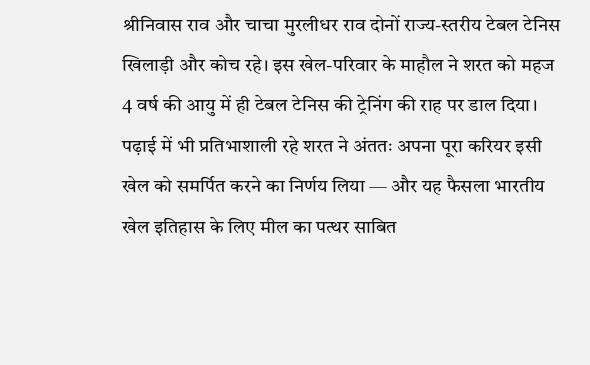श्रीनिवास राव और चाचा मुरलीधर राव दोनों राज्य-स्तरीय टेबल टेनिस खिलाड़ी और कोच रहे। इस खेल-परिवार के माहौल ने शरत को महज 4 वर्ष की आयु में ही टेबल टेनिस की ट्रेनिंग की राह पर डाल दिया। पढ़ाई में भी प्रतिभाशाली रहे शरत ने अंततः अपना पूरा करियर इसी खेल को समर्पित करने का निर्णय लिया — और यह फैसला भारतीय खेल इतिहास के लिए मील का पत्थर साबित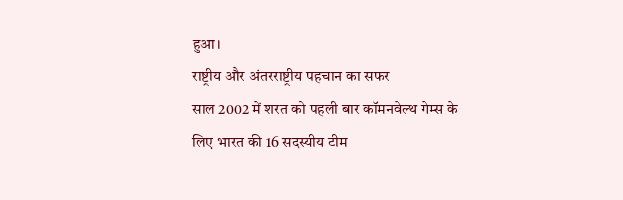हुआ।
राष्ट्रीय और अंतरराष्ट्रीय पहचान का सफर
साल 2002 में शरत को पहली बार कॉमनवेल्थ गेम्स के लिए भारत की 16 सदस्यीय टीम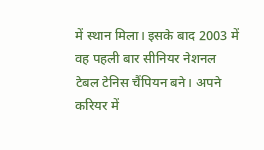में स्थान मिला। इसके बाद 2003 में वह पहली बार सीनियर नेशनल टेबल टेनिस चैंपियन बने। अपने करियर में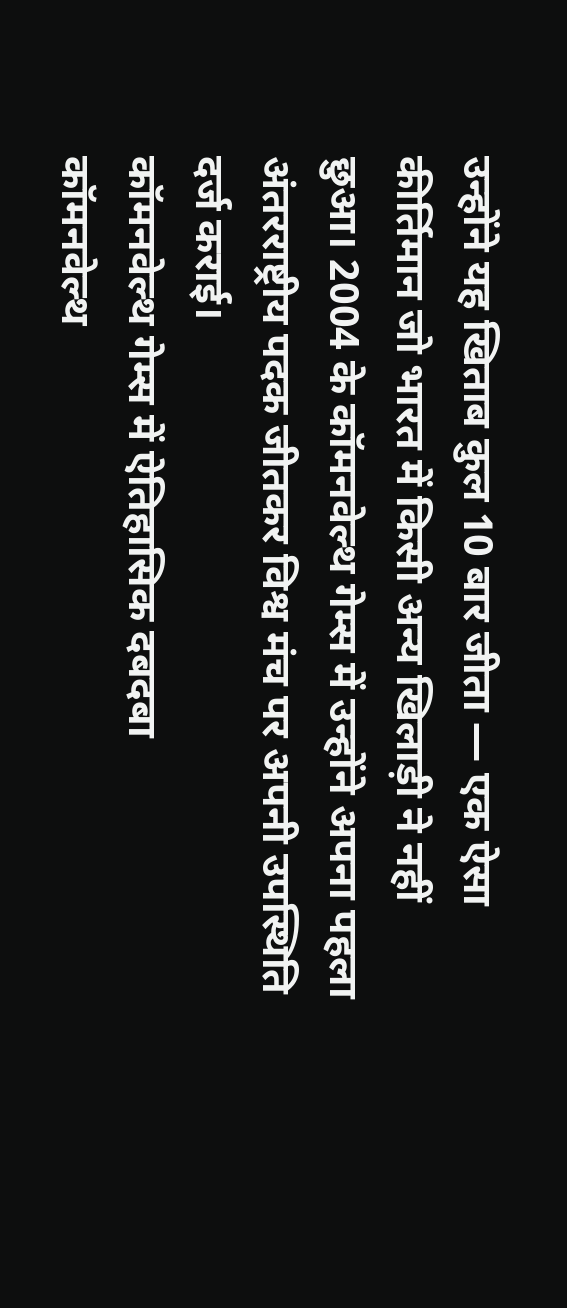उन्होंने यह खिताब कुल 10 बार जीता — एक ऐसा कीर्तिमान जो भारत में किसी अन्य खिलाड़ी ने नहीं छुआ। 2004 के कॉमनवेल्थ गेम्स में उन्होंने अपना पहला अंतरराष्ट्रीय पदक जीतकर विश्व मंच पर अपनी उपस्थिति दर्ज कराई।
कॉमनवेल्थ गेम्स में ऐतिहासिक दबदबा
कॉमनवेल्थ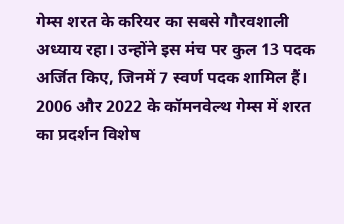गेम्स शरत के करियर का सबसे गौरवशाली अध्याय रहा। उन्होंने इस मंच पर कुल 13 पदक अर्जित किए, जिनमें 7 स्वर्ण पदक शामिल हैं। 2006 और 2022 के कॉमनवेल्थ गेम्स में शरत का प्रदर्शन विशेष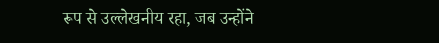रूप से उल्लेखनीय रहा, जब उन्होंने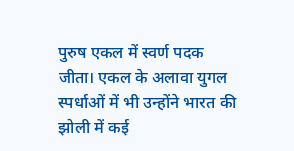पुरुष एकल में स्वर्ण पदक जीता। एकल के अलावा युगल स्पर्धाओं में भी उन्होंने भारत की झोली में कई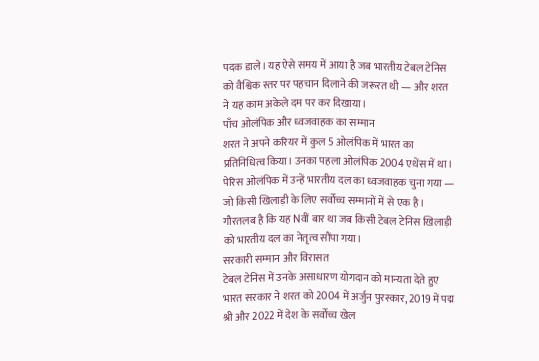पदक डाले। यह ऐसे समय में आया है जब भारतीय टेबल टेनिस को वैश्विक स्तर पर पहचान दिलाने की जरूरत थी — और शरत ने यह काम अकेले दम पर कर दिखाया।
पाँच ओलंपिक और ध्वजवाहक का सम्मान
शरत ने अपने करियर में कुल 5 ओलंपिक में भारत का प्रतिनिधित्व किया। उनका पहला ओलंपिक 2004 एथेंस में था। पेरिस ओलंपिक में उन्हें भारतीय दल का ध्वजवाहक चुना गया — जो किसी खिलाड़ी के लिए सर्वोच्च सम्मानों में से एक है। गौरतलब है कि यह Nवीं बार था जब किसी टेबल टेनिस खिलाड़ी को भारतीय दल का नेतृत्व सौंपा गया।
सरकारी सम्मान और विरासत
टेबल टेनिस में उनके असाधारण योगदान को मान्यता देते हुए भारत सरकार ने शरत को 2004 में अर्जुन पुरस्कार, 2019 में पद्म श्री और 2022 में देश के सर्वोच्च खेल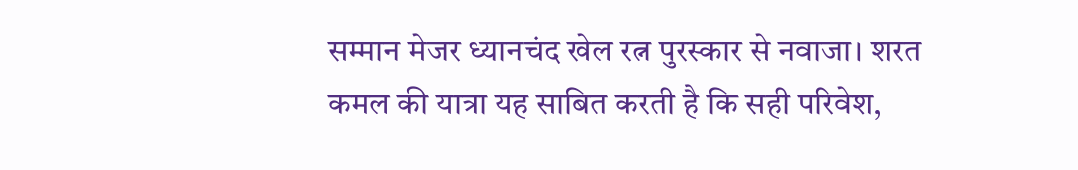सम्मान मेजर ध्यानचंद खेल रत्न पुरस्कार से नवाजा। शरत कमल की यात्रा यह साबित करती है कि सही परिवेश,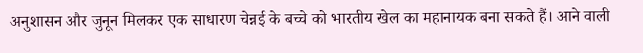अनुशासन और जुनून मिलकर एक साधारण चेन्नई के बच्चे को भारतीय खेल का महानायक बना सकते हैं। आने वाली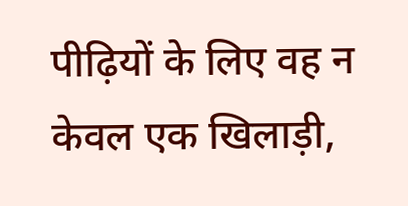पीढ़ियों के लिए वह न केवल एक खिलाड़ी,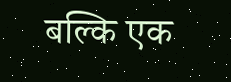बल्कि एक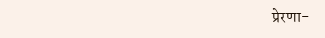प्रेरणा-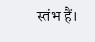स्तंभ हैं।